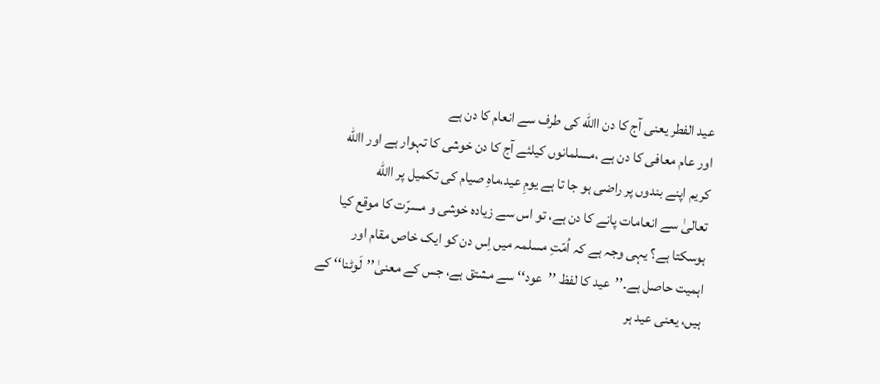عید الفطر یعنی آج کا دن االله کی طرف سے انعام کا دن ہے
اور عام معافی کا دن ہے ،مسلمانوں کیلئے آج کا دن خوشی کا تہوار ہے اور االله
کریم اپنے بندوں پر راضی ہو جا تا ہے یومِ عید،ماہِ صیام کی تکمیل پر االله
تعالیٰ سے انعامات پانے کا دن ہے، تو اس سے زیادہ خوشی و مسرّت کا موقع کیا
ہوسکتا ہے؟ یہی وجہ ہے کہ اُمّتِ مسلمہ میں اِس دن کو ایک خاص مقام اور
اہمیت حاصل ہے۔’’عید کا لفظ ’’عود‘‘ سے مشتق ہے، جس کے معنیٰ’’لَوٹنا‘‘ کے
ہیں، یعنی عید ہر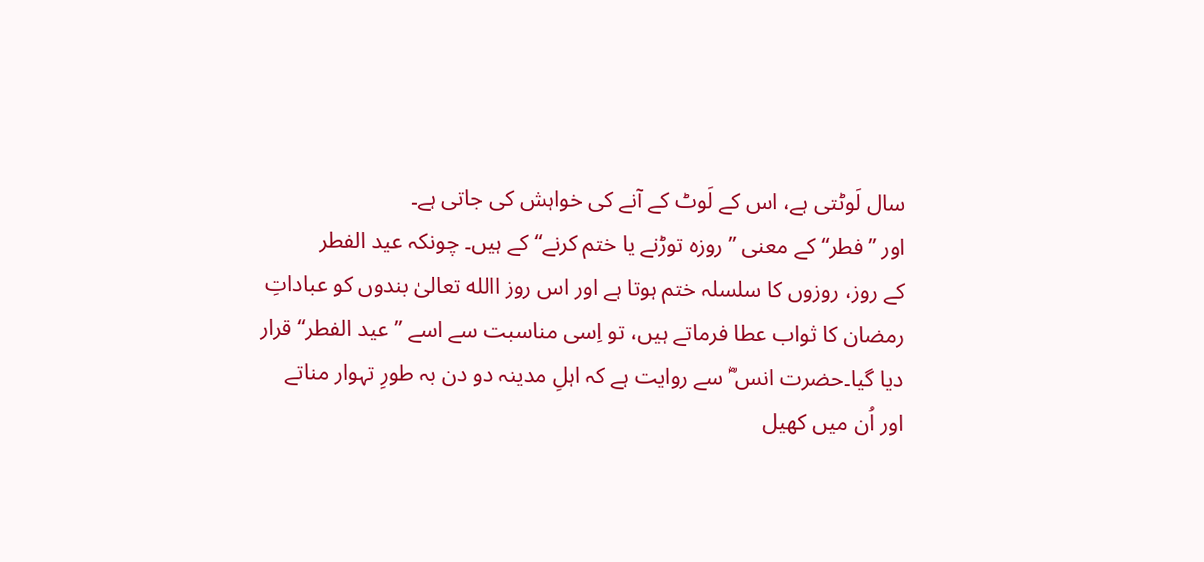سال لَوٹتی ہے، اس کے لَوٹ کے آنے کی خواہش کی جاتی ہے۔
اور ’’فطر‘‘ کے معنی ’’روزہ توڑنے یا ختم کرنے‘‘ کے ہیں۔ چونکہ عید الفطر
کے روز، روزوں کا سلسلہ ختم ہوتا ہے اور اس روز االله تعالیٰ بندوں کو عباداتِ
رمضان کا ثواب عطا فرماتے ہیں، تو اِسی مناسبت سے اسے ’’عید الفطر‘‘ قرار
دیا گیا۔حضرت انس ؓ سے روایت ہے کہ اہلِ مدینہ دو دن بہ طورِ تہوار مناتے
اور اُن میں کھیل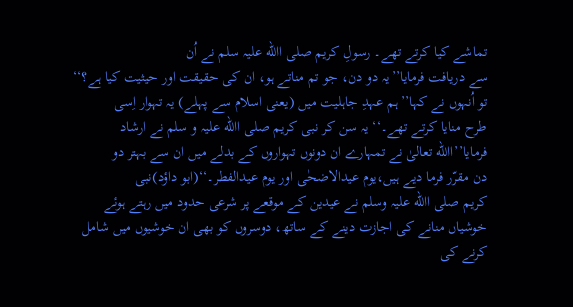تماشے کیا کرتے تھے۔ رسولِ کریم صلی االله علیہ سلم نے اُن
سے دریافت فرمایا’’یہ دو دن، جو تم مناتے ہو، ان کی حقیقت اور حیثیت کیا ہے؟‘‘
تو اُنہوں نے کہا’’ہم عہدِ جاہلیت میں (یعنی اسلام سے پہلے) یہ تہوار اِسی
طرح منایا کرتے تھے۔‘‘ یہ سن کر نبی کریم صلی االله علیہ و سلم نے ارشاد
فرمایا’’االله تعالیٰ نے تمہارے ان دونوں تہواروں کے بدلے میں ان سے بہتر دو
دن مقرّر فرما دیے ہیں،یوم عیدالاضحٰی اور یوم عیدالفطر۔‘‘(ابو داؤد)نبی
کریم صلی االله علیہ وسلم نے عیدین کے موقعے پر شرعی حدود میں رہتے ہوئے
خوشیاں منانے کی اجازت دینے کے ساتھ، دوسروں کو بھی ان خوشیوں میں شامل
کرنے کی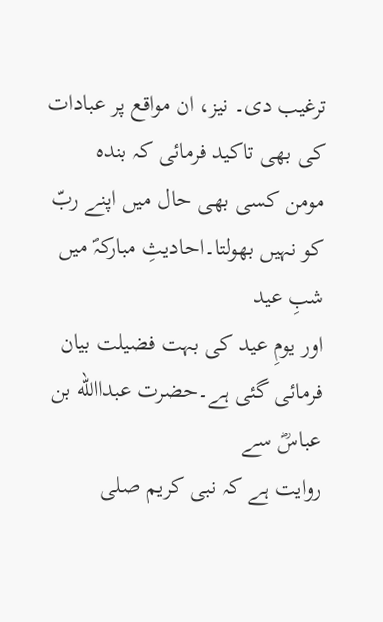ترغیب دی۔ نیز، ان مواقع پر عبادات کی بھی تاکید فرمائی کہ بندہ
مومن کسی بھی حال میں اپنے ربّ کو نہیں بھولتا۔احادیثِ مبارکہؐ میں شبِ عید
اور یومِ عید کی بہت فضیلت بیان فرمائی گئی ہے۔حضرت عبداالله بن عباسؓ سے
روایت ہے کہ نبی کریم صلی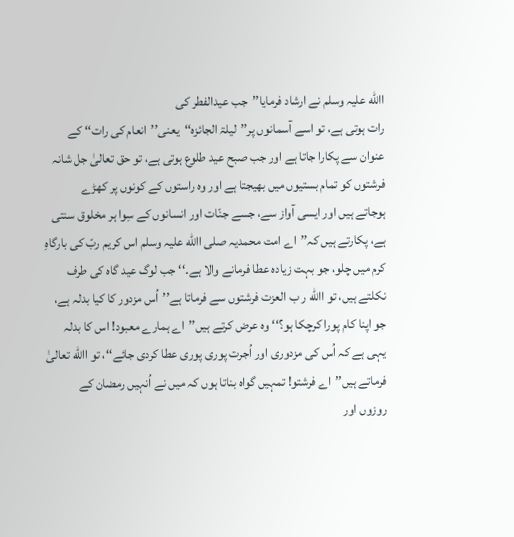االله علیہ وسلم نے ارشاد فرمایا’’جب عیدالفطر کی
رات ہوتی ہے، تو اسے آسمانوں پر’’لیلۃ الجائزہ‘‘یعنی’’انعام کی رات‘‘ کے
عنوان سے پکارا جاتا ہے اور جب صبح عید طلوع ہوتی ہے، تو حق تعالیٰ جل شانہ
فرشتوں کو تمام بستیوں میں بھیجتا ہے اور وہ راستوں کے کونوں پر کھڑے
ہوجاتے ہیں اور ایسی آواز سے، جسے جنّات اور انسانوں کے سِوا ہر مخلوق سنتی
ہے، پکارتے ہیں کہ’’اے امت محمدیہ صلی االله علیہ وسلم اس کریم ربّ کی بارگاہِ
کرم میں چلو، جو بہت زیادہ عطا فرمانے والا ہے۔‘‘ جب لوگ عید گاہ کی طرف
نکلتے ہیں، تو االله ر ب العزت فرشتوں سے فرماتا ہے’’اُس مزدور کا کیا بدلہ ہے،
جو اپنا کام پورا کرچکا ہو؟‘‘ وہ عرض کرتے ہیں’’اے ہمارے معبود! اس کا بدلہ
یہی ہے کہ اُس کی مزدوری اور اُجرت پوری پوری عطا کردی جائے‘‘، تو االله تعالیٰ
فرماتے ہیں’’اے فرشتو! تمہیں گواہ بناتا ہوں کہ میں نے اُنہیں رمضان کے
روزوں اور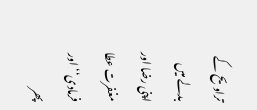تراویح کے بدلے میں اپنی رضا اور مغفرت عطا فرمادی‘‘ اور پھر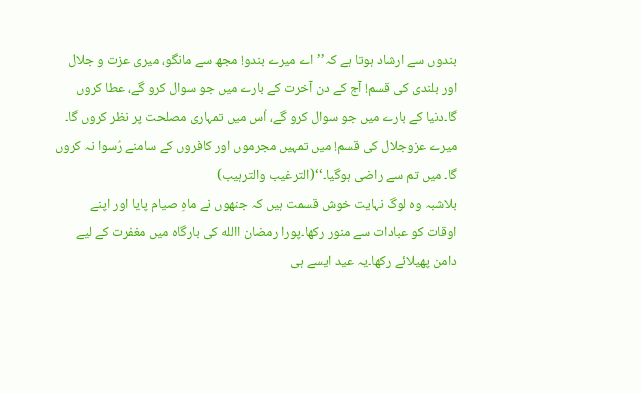بندوں سے ارشاد ہوتا ہے کہ’’اے میرے بندو! مجھ سے مانگو، میری عزت و جلال
اور بلندی کی قسم! آج کے دن آخرت کے بارے میں جو سوال کرو گے، عطا کروں
گا۔دنیا کے بارے میں جو سوال کرو گے، اُس میں تمہاری مصلحت پر نظر کروں گا۔
میرے عزوجلال کی قسم! میں تمہیں مجرموں اور کافروں کے سامنے رُسوا نہ کروں
گا۔ میں تم سے راضی ہوگیا۔‘‘(الترغیب والترہیب)
بلاشبہ وہ لوگ نہایت خوش قسمت ہیں کہ جنھوں نے ماہِ صیام پایا اور اپنے
اوقات کو عبادات سے منور رکھا۔پورا رمضان االله کی بارگاہ میں مغفرت کے لیے
دامن پھیلائے رکھا۔یہ عید ایسے ہی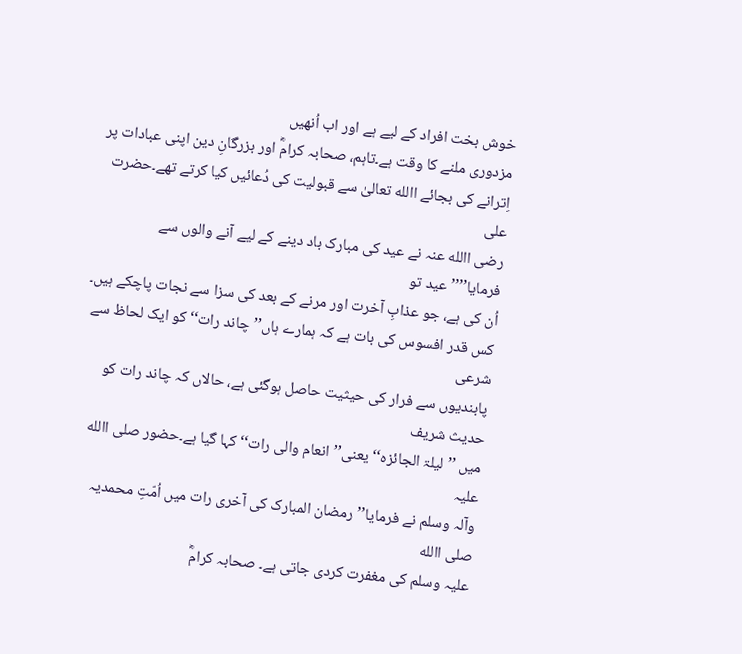خوش بخت افراد کے لیے ہے اور اب اُنھیں
مزدوری ملنے کا وقت ہے۔تاہم، صحابہ کرامؓ اور بزرگانِ دین اپنی عبادات پر
اِترانے کی بجائے االله تعالیٰ سے قبولیت کی دُعائیں کیا کرتے تھے۔حضرت علی
رضی االله عنہ نے عید کی مبارک باد دینے کے لیے آنے والوں سے فرمایا’’’’عید تو
اُن کی ہے، جو عذابِ آخرت اور مرنے کے بعد کی سزا سے نجات پاچکے ہیں۔
کس قدر افسوس کی بات ہے کہ ہمارے ہاں’’چاند رات‘‘ کو ایک لحاظ سے شرعی
پابندیوں سے فرار کی حیثیت حاصل ہوگئی ہے، حالاں کہ چاند رات کو حدیث شریف
میں ’’لیلۃ الجائزہ‘‘ یعنی’’انعام والی رات‘‘ کہا گیا ہے۔حضور صلی االله علیہ
وآلہ وسلم نے فرمایا’’رمضان المبارک کی آخری رات میں اُمّتِ محمدیہ صلی االله
علیہ وسلم کی مغفرت کردی جاتی ہے۔ صحابہ کرامؓ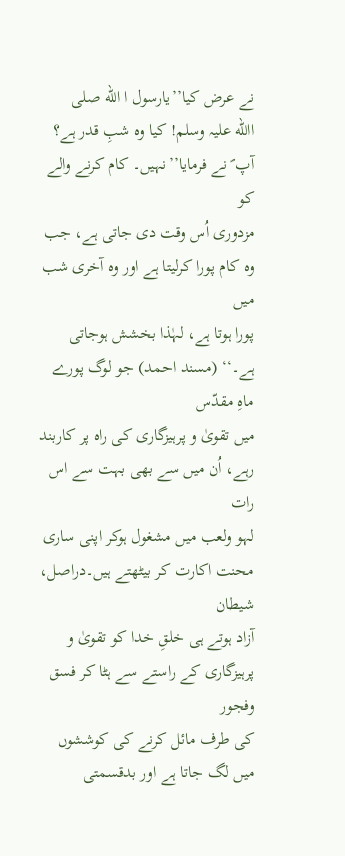نے عرض کیا’’یارسول ا الله صلی
االله علیہ وسلم! کیا وہ شبِ قدر ہے؟ آپ ؐ نے فرمایا’’نہیں۔ کام کرنے والے کو
مزدوری اُس وقت دی جاتی ہے، جب وہ کام پورا کرلیتا ہے اور وہ آخری شب میں
پورا ہوتا ہے، لہٰذا بخشش ہوجاتی ہے۔‘‘ (مسند احمد) جو لوگ پورے ماہِ مقدّس
میں تقویٰ و پرہیزگاری کی راہ پر کاربند رہے، اُن میں سے بھی بہت سے اس رات
لہو ولعب میں مشغول ہوکر اپنی ساری محنت اکارت کر بیٹھتے ہیں۔دراصل، شیطان
آزاد ہوتے ہی خلقِ خدا کو تقویٰ و پرہیزگاری کے راستے سے ہٹا کر فسق وفجور
کی طرف مائل کرنے کی کوششوں میں لگ جاتا ہے اور بدقسمتی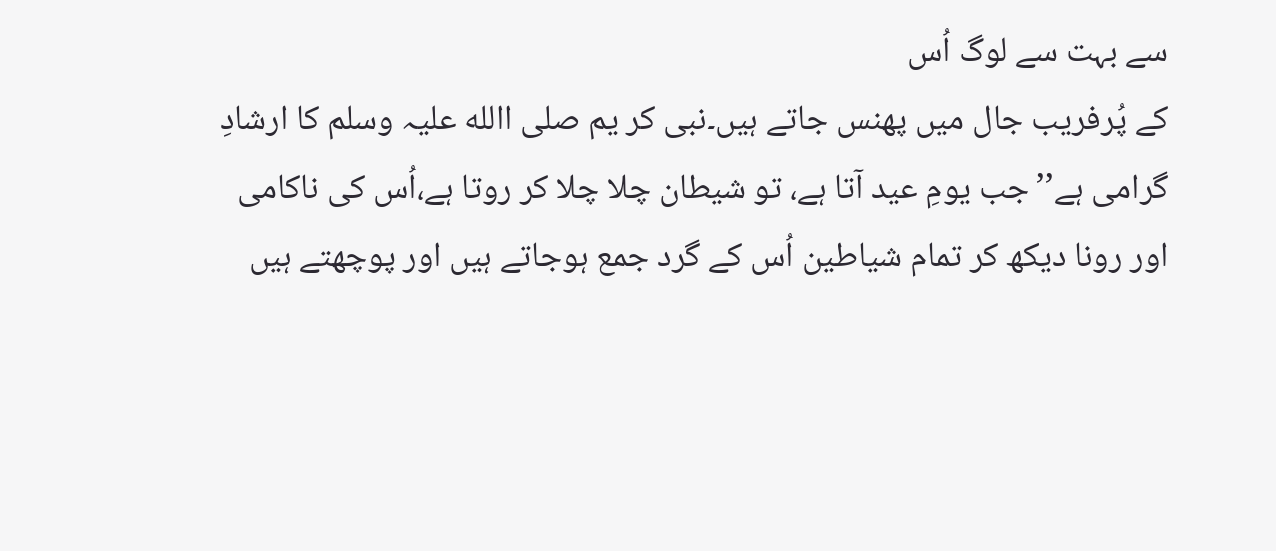سے بہت سے لوگ اُس
کے پُرفریب جال میں پھنس جاتے ہیں۔نبی کر یم صلی االله علیہ وسلم کا ارشادِ
گرامی ہے’’جب یومِ عید آتا ہے، تو شیطان چلا چلا کر روتا ہے،اُس کی ناکامی
اور رونا دیکھ کر تمام شیاطین اُس کے گرد جمع ہوجاتے ہیں اور پوچھتے ہیں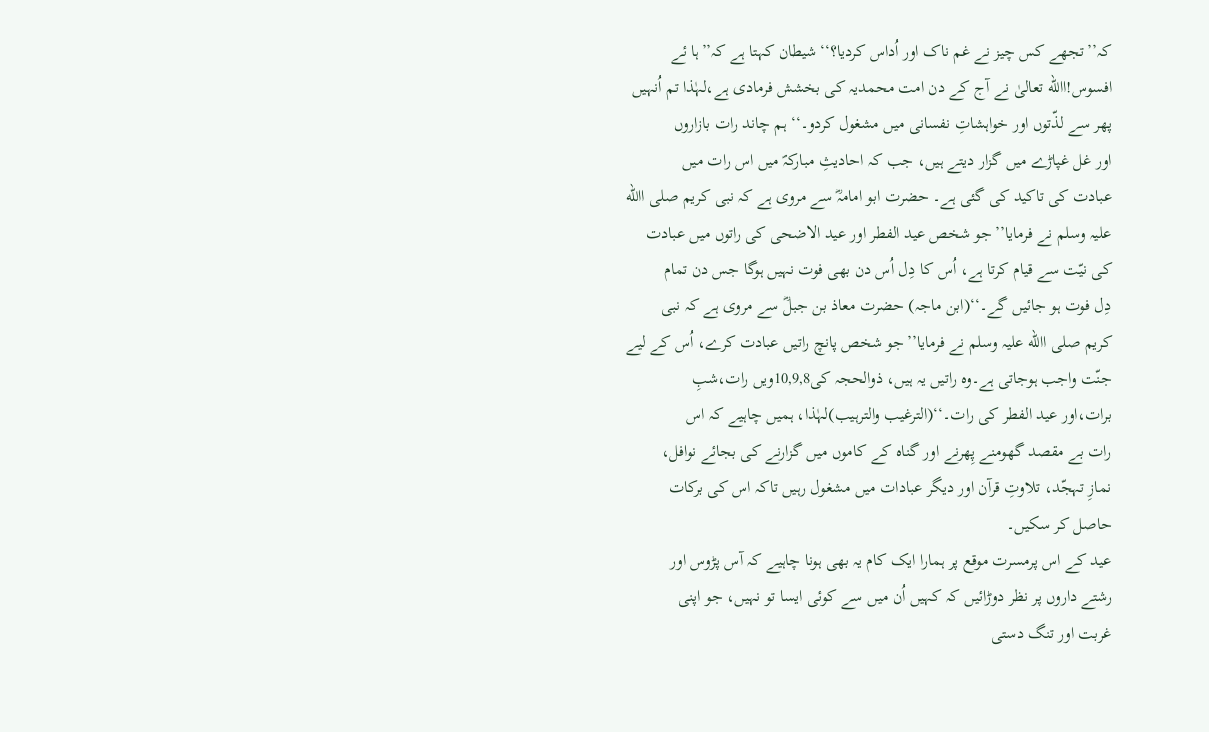کہ’’تجھے کس چیز نے غم ناک اور اُداس کردیا؟‘‘شیطان کہتا ہے کہ’’ہا ئے
افسوس!االله تعالیٰ نے آج کے دن امت محمدیہ کی بخشش فرمادی ہے،لہٰذا تم اُنہیں
پھر سے لذّتوں اور خواہشاتِ نفسانی میں مشغول کردو۔‘‘ ہم چاند رات بازاروں
اور غل غپاڑے میں گزار دیتے ہیں، جب کہ احادیثِ مبارکہؐ میں اس رات میں
عبادت کی تاکید کی گئی ہے۔ حضرت ابو امامہؓ سے مروی ہے کہ نبی کریم صلی االله
علیہ وسلم نے فرمایا’’جو شخص عید الفطر اور عید الاضحی کی راتوں میں عبادت
کی نیّت سے قیام کرتا ہے، اُس کا دِل اُس دن بھی فوت نہیں ہوگا جس دن تمام
دِل فوت ہو جائیں گے۔‘‘(ابن ماجہ) حضرت معاذ بن جبلؓ سے مروی ہے کہ نبی
کریم صلی االله علیہ وسلم نے فرمایا’’جو شخص پانچ راتیں عبادت کرے، اُس کے لیے
جنّت واجب ہوجاتی ہے۔وہ راتیں یہ ہیں، ذوالحجہ کی10,9,8ویں رات،شبِ
برات،اور عید الفطر کی رات۔‘‘(الترغیب والترہیب)لہٰذا، ہمیں چاہیے کہ اس
رات بے مقصد گھومنے پِھرنے اور گناہ کے کاموں میں گزارنے کی بجائے نوافل،
نمازِ تہجّد، تلاوتِ قرآن اور دیگر عبادات میں مشغول رہیں تاکہ اس کی برکات
حاصل کر سکیں۔
عید کے اس پرمسرت موقع پر ہمارا ایک کام یہ بھی ہونا چاہیے کہ آس پڑوس اور
رشتے داروں پر نظر دوڑائیں کہ کہیں اُن میں سے کوئی ایسا تو نہیں، جو اپنی
غربت اور تنگ دستی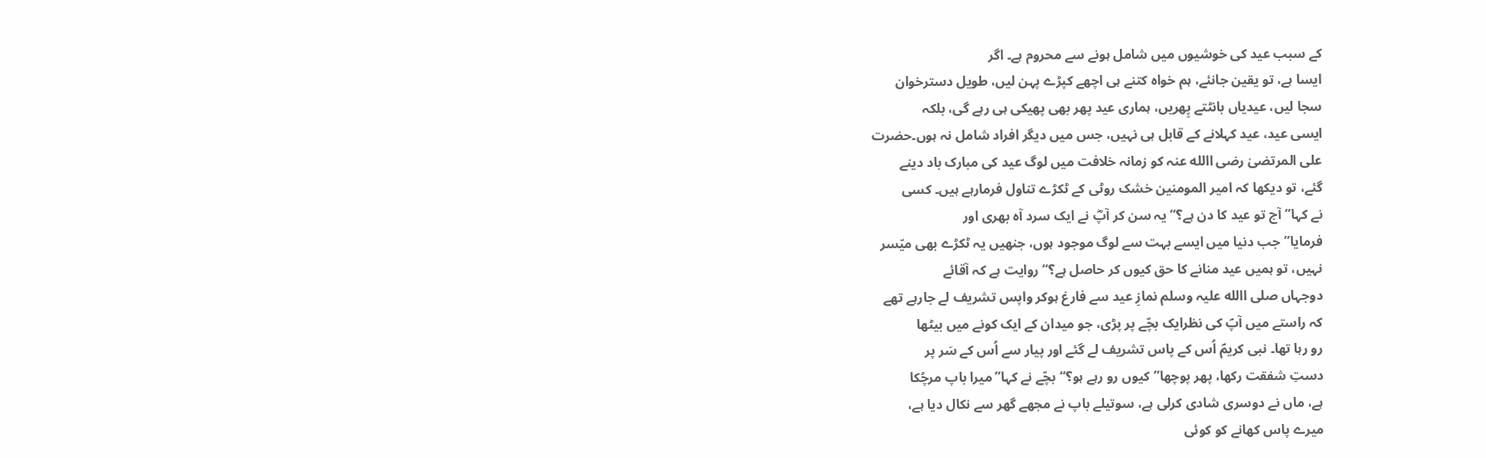کے سبب عید کی خوشیوں میں شامل ہونے سے محروم ہے۔ اگر
ایسا ہے، تو یقین جانئے، ہم خواہ کتنے ہی اچھے کپڑے پہن لیں، طویل دسترخوان
سجا لیں، عیدیاں بانٹتے پِھریں، ہماری عید پھر بھی پھیکی ہی رہے گی، بلکہ
ایسی عید، عید کہلانے کے قابل ہی نہیں، جس میں دیگر افراد شامل نہ ہوں۔حضرت
علی المرتضیٰ رضی االله عنہ کو زمانہ خلافت میں لوگ عید کی مبارک باد دینے
گئے، تو دیکھا کہ امیر المومنین خشک روٹی کے ٹکڑے تناول فرمارہے ہیں۔ کسی
نے کہا’’آج تو عید کا دن ہے؟‘‘ یہ سن کر آپؓ نے ایک سرد آہ بھری اور
فرمایا’’جب دنیا میں ایسے بہت سے لوگ موجود ہوں، جنھیں یہ ٹکڑے بھی میّسر
نہیں، تو ہمیں عید منانے کا حق کیوں کر حاصل ہے؟‘‘ روایت ہے کہ آقائے
دوجہاں صلی االله علیہ وسلم نمازِ عید سے فارغ ہوکر واپس تشریف لے جارہے تھے
کہ راستے میں آپؐ کی نظرایک بچّے پر پڑی، جو میدان کے ایک کونے میں بیٹھا
رو رہا تھا۔ نبی کریمؐ اُس کے پاس تشریف لے گئے اور پیار سے اُس کے سَر پر
دستِ شفقت رکھا، پھر پوچھا’’کیوں رو رہے ہو؟‘‘بچّے نے کہا’’میرا باپ مرچُکا
ہے، ماں نے دوسری شادی کرلی ہے، سوتیلے باپ نے مجھے گھر سے نکال دیا ہے،
میرے پاس کھانے کو کوئی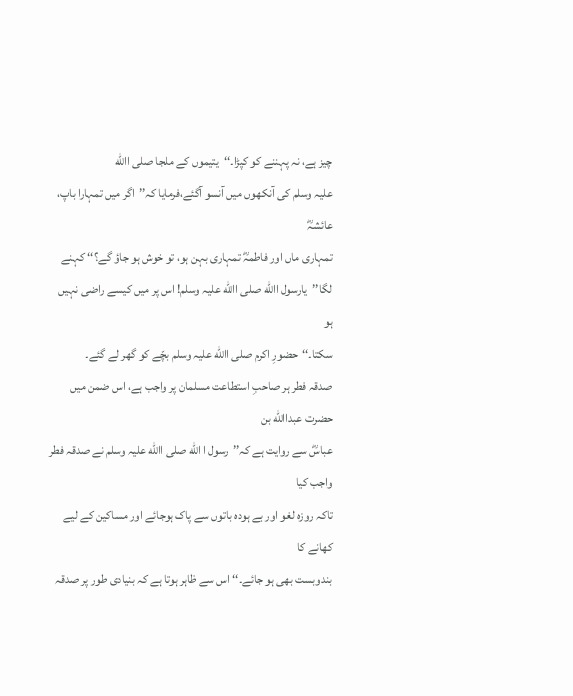چیز ہے، نہ پہننے کو کپڑا۔‘‘یتیموں کے ملجا صلی االله
علیہ وسلم کی آنکھوں میں آنسو آگئے،فرمایا کہ’’اگر میں تمہارا باپ، عائشہؓ
تمہاری ماں اور فاطمہؓ تمہاری بہن ہو، تو خوش ہو جاؤ گے؟‘‘ کہنے
لگا’’یارسول االله صلی االله علیہ وسلم! اس پر میں کیسے راضی نہیں ہو
سکتا۔‘‘حضورِ اکرم صلی االله علیہ وسلم بچّے کو گھر لے گئے۔
صدقہ فطر ہر صاحبِ استطاعت مسلمان پر واجب ہے، اس ضمن میں حضرت عبداالله بن
عباسؓ سے روایت ہے کہ’’رسول ا الله صلی االله علیہ وسلم نے صدقہ فطر واجب کیا
تاکہ روزہ لغو اور بے ہودہ باتوں سے پاک ہوجائے اور مساکین کے لیے کھانے کا
بندوبست بھی ہو جائے۔‘‘ اس سے ظاہر ہوتا ہے کہ بنیادی طور پر صدقہ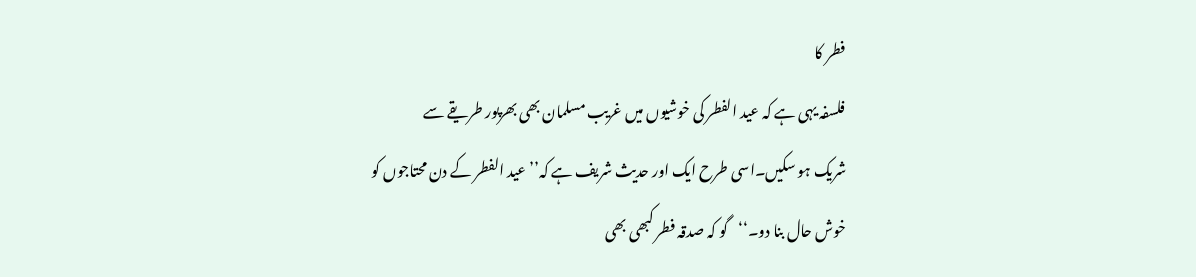فطر کا
فلسفہ یہی ہے کہ عید الفطر کی خوشیوں میں غریب مسلمان بھی بھرپور طریقے سے
شریک ہو سکیں۔اسی طرح ایک اور حدیث شریف ہے کہ’’عید الفطر کے دن محتاجوں کو
خوش حال بنا دو۔‘‘گو کہ صدقہ فطر کبھی بھی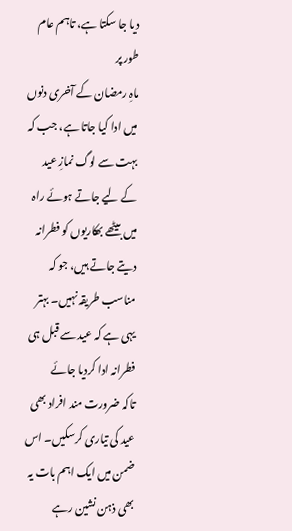دیا جا سکتا ہے، تاہم عام طور پر
ماہِ رمضان کے آخری دنوں میں ادا کیا جاتا ہے، جب کہ بہت سے لوگ نمازِ عید
کے لیے جاتے ہوئے راہ میں بیٹھے بھکاریوں کو فطرانہ دیتے جاتے ہیں، جو کہ
مناسب طریقہ نہیں۔ بہتر یہی ہے کہ عید سے قبل ہی فطرانہ ادا کردیا جائے
تاکہ ضرورت مند افراد بھی عید کی تیاری کرسکیں۔ اس ضمن میں ایک اہم بات یہ
بھی ذہن نشین رہے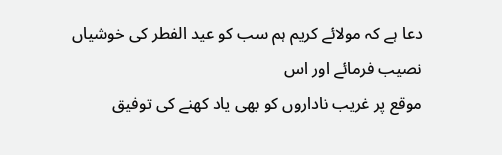دعا ہے کہ مولائے کریم ہم سب کو عید الفطر کی خوشیاں نصیب فرمائے اور اس
موقع پر غریب ناداروں کو بھی یاد کھنے کی توفیق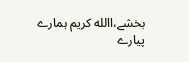بخشے،االله کریم ہمارے پیارے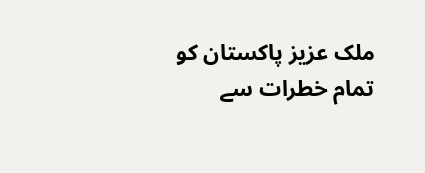ملک عزیز پاکستان کو تمام خطرات سے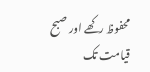محفوظ رکھے اور صبح قیامت تک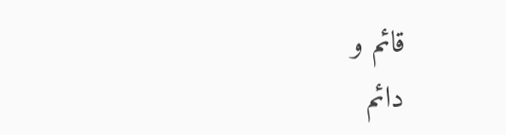قائم و
دائم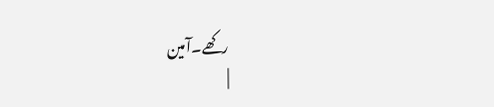رکھے۔آمین
|